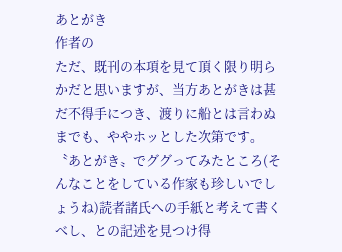あとがき
作者の
ただ、既刊の本項を見て頂く限り明らかだと思いますが、当方あとがきは甚だ不得手につき、渡りに船とは言わぬまでも、ややホッとした次第です。
〝あとがき〟でググってみたところ(そんなことをしている作家も珍しいでしょうね)読者諸氏への手紙と考えて書くべし、との記述を見つけ得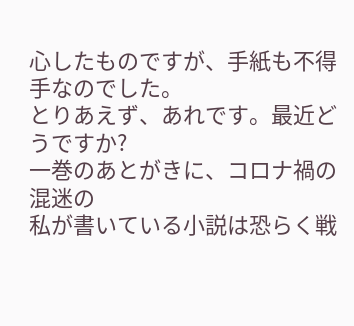心したものですが、手紙も不得手なのでした。
とりあえず、あれです。最近どうですか?
一巻のあとがきに、コロナ禍の混迷の
私が書いている小説は恐らく戦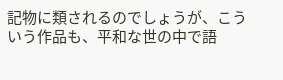記物に類されるのでしょうが、こういう作品も、平和な世の中で語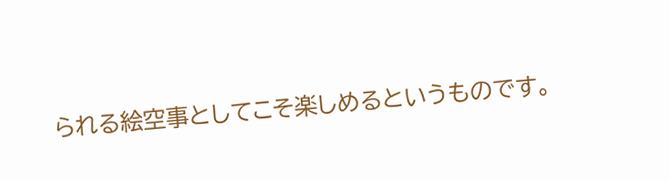られる絵空事としてこそ楽しめるというものです。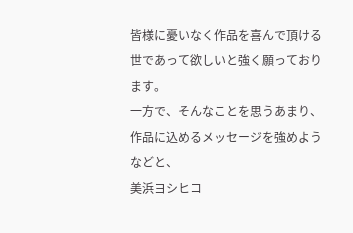皆様に憂いなく作品を喜んで頂ける世であって欲しいと強く願っております。
一方で、そんなことを思うあまり、作品に込めるメッセージを強めようなどと、
美浜ヨシヒコ